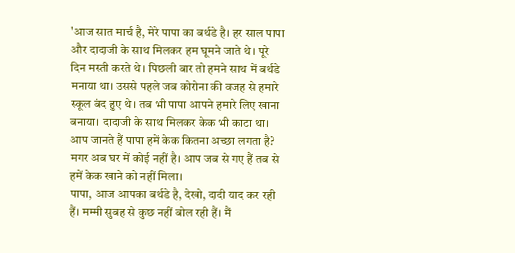'आज सात मार्च है, मेरे पापा का बर्थडे है। हर साल पापा और दादाजी के साथ मिलकर हम घूमने जाते थे। पूरे दिन मस्ती करते थे। पिछली बार तो हमने साथ में बर्थडे मनाया था। उससे पहले जब कोरोना की वजह से हमारे स्कूल बंद हुए थे। तब भी पापा आपने हमारे लिए खाना बनाया। दादाजी के साथ मिलकर केक भी काटा था। आप जानते हैं पापा हमें केक कितना अच्छा लगता है? मगर अब घर में कोई नहीं है। आप जब से गए हैं तब से हमें केक खाने को नहीं मिला।
पापा, आज आपका बर्थडे है, देखो, दादी याद कर रही हैं। मम्मी सुबह से कुछ नहीं बोल रही हैं। मैं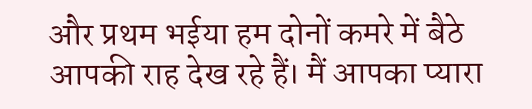और प्रथम भईया हम दोनों कमरे में बैठे आपकी राह देख रहे हैं। मैं आपका प्यारा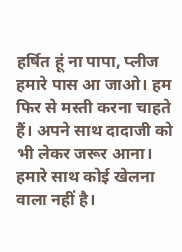हर्षित हूं ना पापा, प्लीज हमारे पास आ जाओ। हम फिर से मस्ती करना चाहते हैं। अपने साथ दादाजी को भी लेकर जरूर आना। हमारे साथ कोई खेलना वाला नहीं है।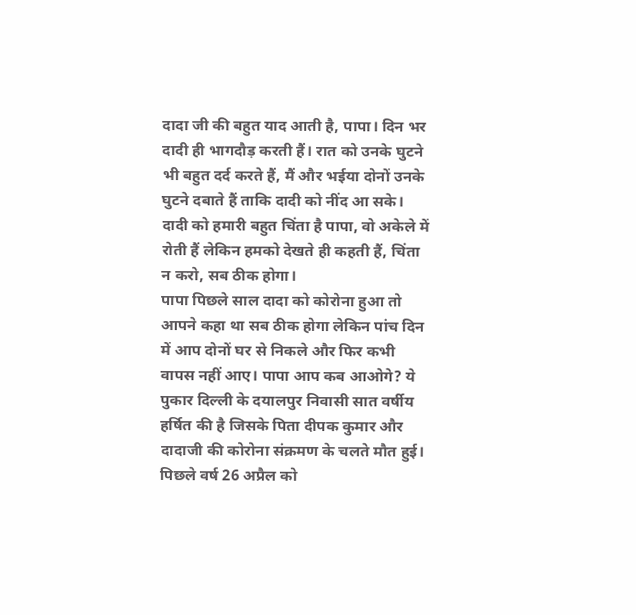दादा जी की बहुत याद आती है, पापा। दिन भर दादी ही भागदौड़ करती हैं। रात को उनके घुटने भी बहुत दर्द करते हैं, मैं और भईया दोनों उनके घुटने दबाते हैं ताकि दादी को नींद आ सके। दादी को हमारी बहुत चिंता है पापा, वो अकेले में रोती हैं लेकिन हमको देखते ही कहती हैं, चिंता न करो, सब ठीक होगा।
पापा पिछले साल दादा को कोरोना हुआ तो आपने कहा था सब ठीक होगा लेकिन पांच दिन में आप दोनों घर से निकले और फिर कभी वापस नहीं आए। पापा आप कब आओगे? ये पुकार दिल्ली के दयालपुर निवासी सात वर्षीय हर्षित की है जिसके पिता दीपक कुमार और दादाजी की कोरोना संक्रमण के चलते मौत हुई। पिछले वर्ष 26 अप्रैल को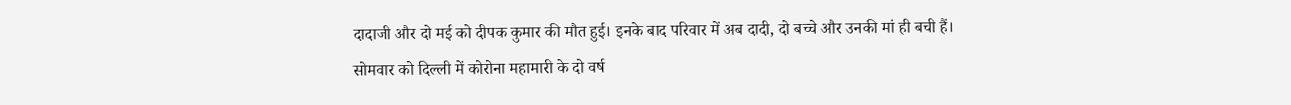दादाजी और दो मई को दीपक कुमार की मौत हुई। इनके बाद परिवार में अब दादी, दो बच्चे और उनकी मां ही बची हैं।
सोमवार को दिल्ली में कोरोना महामारी के दो वर्ष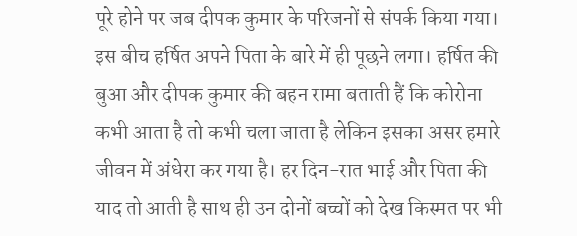पूरे होने पर जब दीपक कुमार के परिजनों से संपर्क किया गया। इस बीच हर्षित अपने पिता के बारे में ही पूछने लगा। हर्षित की बुआ और दीपक कुमार की बहन रामा बताती हैं कि कोरोना कभी आता है तो कभी चला जाता है लेकिन इसका असर हमारे जीवन में अंधेरा कर गया है। हर दिन-रात भाई और पिता की याद तो आती है साथ ही उन दोनों बच्चों को देख किस्मत पर भी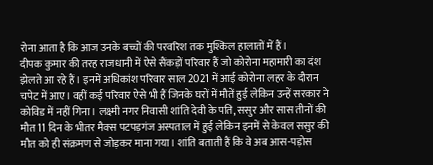रोना आता है कि आज उनके बच्चों की परवरिश तक मुश्किल हालातों में हैं।
दीपक कुमार की तरह राजधानी में ऐसे सैंकड़ों परिवार हैं जो कोरोना महामारी का दंश झेलते आ रहे हैं। इनमें अधिकांश परिवार साल 2021 में आई कोरोना लहर के दौरान चपेट में आए। वहीं कई परिवार ऐसे भी हैं जिनके घरों में मौतें हुई लेकिन उन्हें सरकार ने कोविड में नहीं गिना। लक्ष्मी नगर निवासी शांति देवी के पति, ससुर और सास तीनों की मौत 11 दिन के भीतर मैक्स पटपड़गंज अस्पताल में हुई लेकिन इनमें से केवल ससुर की मौत को ही संक्रमण से जोड़कर माना गया। शांति बताती हैं कि वे अब आस-पड़ोस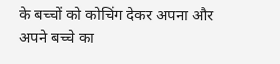के बच्चों को कोचिंग देकर अपना और अपने बच्चे का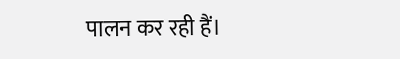पालन कर रही हैं।